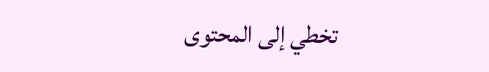تخطي إلى المحتوى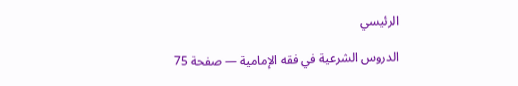الرئيسي

الدروس الشرعية في فقه الإمامية — صفحة 75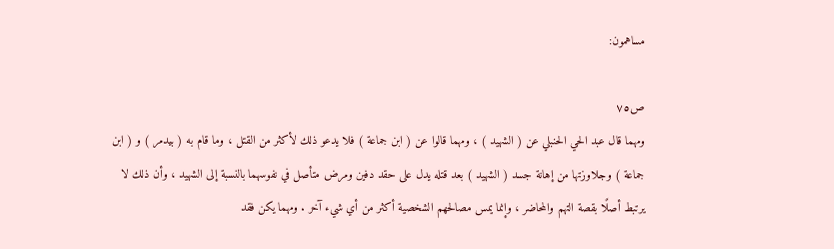مساهمون:

ص٧٥
ومهما قال عبد الحي الحنبلي عن ( الشهيد ) ، ومهما قالوا عن ( ابن جماعة ) فلا يدعو ذلك لأكثر من القتل ، وما قام به ( بيدمر ) و ( ابن جماعة ) وجلاوزتها من إهانة جسد ( الشهيد ) بعد قتله يدل على حقد دفين ومرض متأصل في نفوسهما بالنسبة إلى الشهيد ، وأن ذلك لا يرتبط أصلًا بقصة التهم والمحاضر ، وإنما يمس مصالحهم الشخصية أكثر من أي شيء آخر . ومهما يكن فقد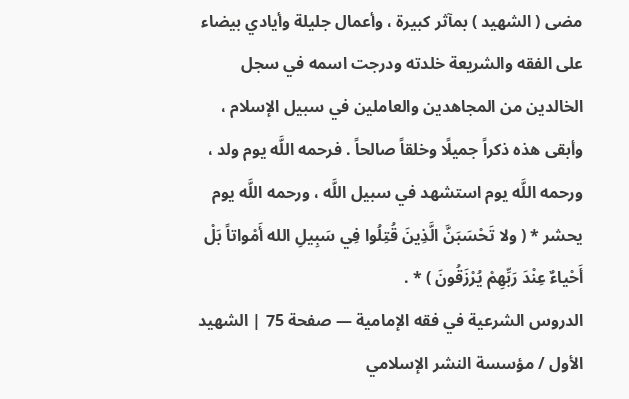مضى ( الشهيد ) بمآثر كبيرة ، وأعمال جليلة وأيادي بيضاء على الفقه والشريعة خلدته ودرجت اسمه في سجل الخالدين من المجاهدين والعاملين في سبيل الإسلام ، وأبقى هذه ذكراً جميلًا وخلقاً صالحاً . فرحمه اللَّه يوم ولد ، ورحمه اللَّه يوم استشهد في سبيل اللَّه ، ورحمه اللَّه يوم يحشر * ( ولا تَحْسَبَنَّ الَّذِينَ قُتِلُوا فِي سَبِيلِ الله أَمْواتاً بَلْ أَحْياءٌ عِنْدَ رَبِّهِمْ يُرْزَقُونَ ) * .
الدروس الشرعية في فقه الإمامية — صفحة 75 | الشهيد الأول / مؤسسة النشر الإسلامي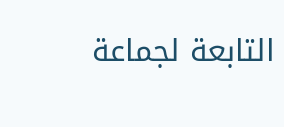التابعة لجماعة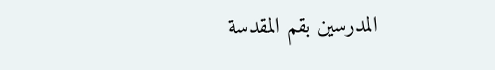المدرسين بقم المقدسة